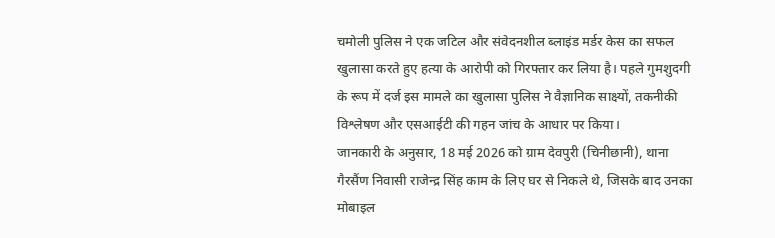चमोली पुलिस ने एक जटिल और संवेदनशील ब्लाइंड मर्डर केस का सफल खुलासा करते हुए हत्या के आरोपी को गिरफ्तार कर लिया है। पहले गुमशुदगी के रूप में दर्ज इस मामले का खुलासा पुलिस ने वैज्ञानिक साक्ष्यों, तकनीकी विश्लेषण और एसआईटी की गहन जांच के आधार पर किया।
जानकारी के अनुसार, 18 मई 2026 को ग्राम देवपुरी (चिनीछानी), थाना गैरसैंण निवासी राजेन्द्र सिंह काम के लिए घर से निकले थे, जिसके बाद उनका मोबाइल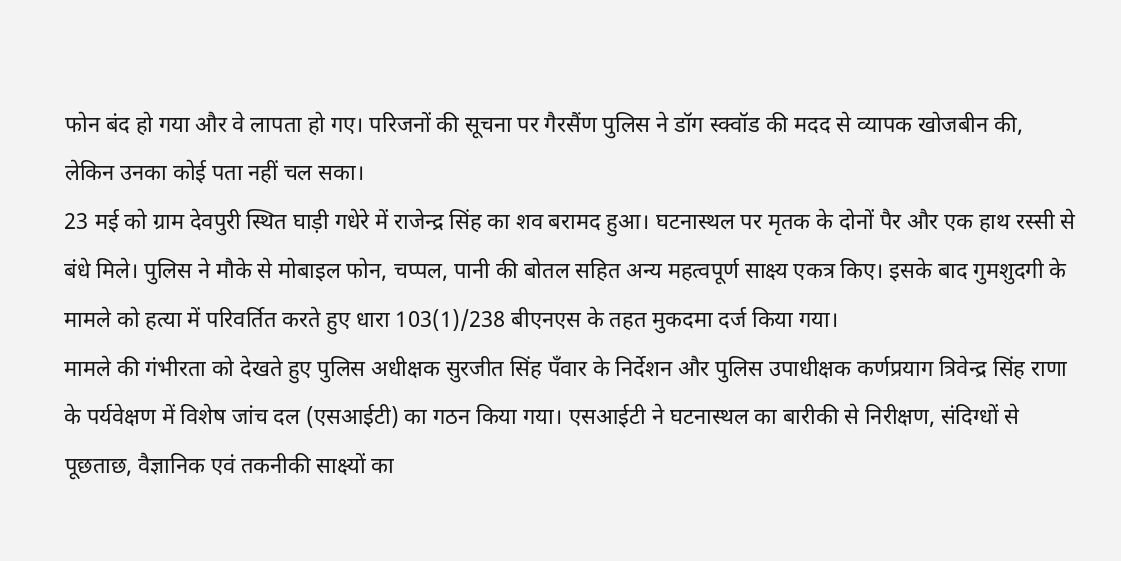फोन बंद हो गया और वे लापता हो गए। परिजनों की सूचना पर गैरसैंण पुलिस ने डॉग स्क्वॉड की मदद से व्यापक खोजबीन की, लेकिन उनका कोई पता नहीं चल सका।
23 मई को ग्राम देवपुरी स्थित घाड़ी गधेरे में राजेन्द्र सिंह का शव बरामद हुआ। घटनास्थल पर मृतक के दोनों पैर और एक हाथ रस्सी से बंधे मिले। पुलिस ने मौके से मोबाइल फोन, चप्पल, पानी की बोतल सहित अन्य महत्वपूर्ण साक्ष्य एकत्र किए। इसके बाद गुमशुदगी के मामले को हत्या में परिवर्तित करते हुए धारा 103(1)/238 बीएनएस के तहत मुकदमा दर्ज किया गया।
मामले की गंभीरता को देखते हुए पुलिस अधीक्षक सुरजीत सिंह पँवार के निर्देशन और पुलिस उपाधीक्षक कर्णप्रयाग त्रिवेन्द्र सिंह राणा के पर्यवेक्षण में विशेष जांच दल (एसआईटी) का गठन किया गया। एसआईटी ने घटनास्थल का बारीकी से निरीक्षण, संदिग्धों से पूछताछ, वैज्ञानिक एवं तकनीकी साक्ष्यों का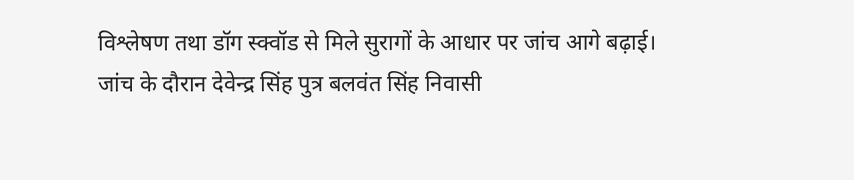विश्लेषण तथा डॉग स्क्वॉड से मिले सुरागों के आधार पर जांच आगे बढ़ाई।
जांच के दौरान देवेन्द्र सिंह पुत्र बलवंत सिंह निवासी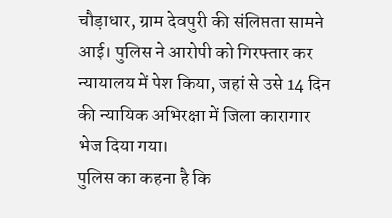चौड़ाधार, ग्राम देवपुरी की संलिप्तता सामने आई। पुलिस ने आरोपी को गिरफ्तार कर न्यायालय में पेश किया, जहां से उसे 14 दिन की न्यायिक अभिरक्षा में जिला कारागार भेज दिया गया।
पुलिस का कहना है कि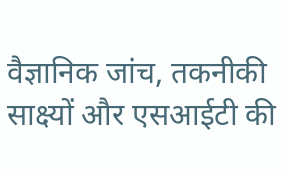वैज्ञानिक जांच, तकनीकी साक्ष्यों और एसआईटी की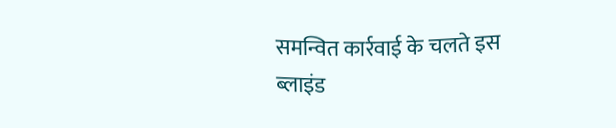समन्वित कार्रवाई के चलते इस ब्लाइंड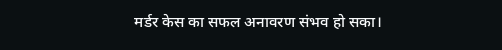मर्डर केस का सफल अनावरण संभव हो सका।